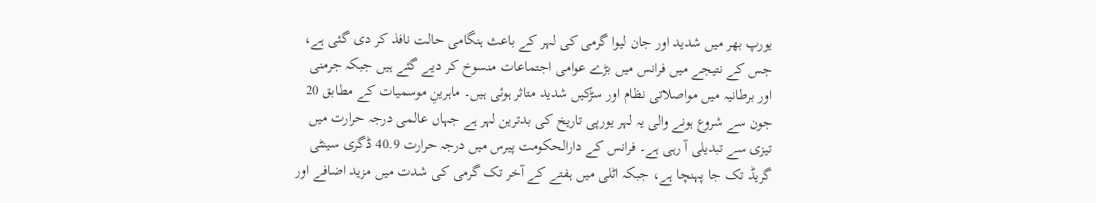یورپ بھر میں شدید اور جان لیوا گرمی کی لہر کے باعث ہنگامی حالت نافذ کر دی گئی ہے، جس کے نتیجے میں فرانس میں بڑے عوامی اجتماعات منسوخ کر دیے گئے ہیں جبکہ جرمنی اور برطانیہ میں مواصلاتی نظام اور سڑکیں شدید متاثر ہوئی ہیں۔ ماہرینِ موسمیات کے مطابق 20 جون سے شروع ہونے والی یہ لہر یورپی تاریخ کی بدترین لہر ہے جہاں عالمی درجہ حرارت میں تیزی سے تبدیلی آ رہی ہے۔ فرانس کے دارالحکومت پیرس میں درجہ حرارت 40.9 ڈگری سینٹی گریڈ تک جا پہنچا ہے، جبکہ اٹلی میں ہفتے کے آخر تک گرمی کی شدت میں مزید اضافے اور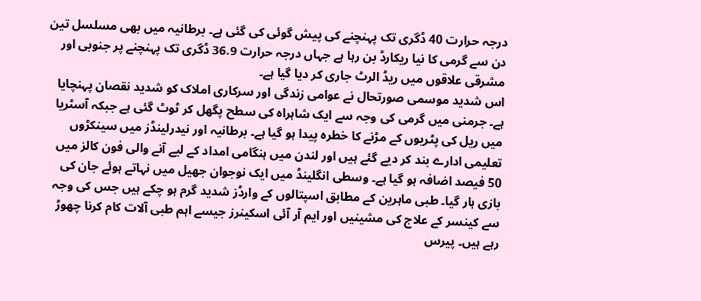درجہ حرارت 40 ڈگری تک پہنچنے کی پیش گوئی کی گئی ہے۔ برطانیہ میں بھی مسلسل تین دن سے گرمی کا نیا ریکارڈ بن رہا ہے جہاں درجہ حرارت 36.9 ڈگری تک پہنچنے پر جنوبی اور مشرقی علاقوں میں ریڈ الرٹ جاری کر دیا گیا ہے۔
اس شدید موسمی صورتحال نے عوامی زندگی اور سرکاری املاک کو شدید نقصان پہنچایا ہے۔ جرمنی میں گرمی کی وجہ سے ایک شاہراہ کی سطح پگھل کر ٹوٹ گئی ہے جبکہ آسٹریا میں ریل کی پٹریوں کے مڑنے کا خطرہ پیدا ہو گیا ہے۔ برطانیہ اور نیدرلینڈز میں سینکڑوں تعلیمی ادارے بند کر دیے گئے ہیں اور لندن میں ہنگامی امداد کے لیے آنے والی فون کالز میں 50 فیصد اضافہ ہو گیا ہے۔ وسطی انگلینڈ میں ایک نوجوان جھیل میں نہاتے ہوئے جان کی بازی ہار گیا۔ طبی ماہرین کے مطابق اسپتالوں کے وارڈز شدید گرم ہو چکے ہیں جس کی وجہ سے کینسر کے علاج کی مشینیں اور ایم آر آئی اسکینرز جیسے اہم طبی آلات کام کرنا چھوڑ رہے ہیں۔ پیرس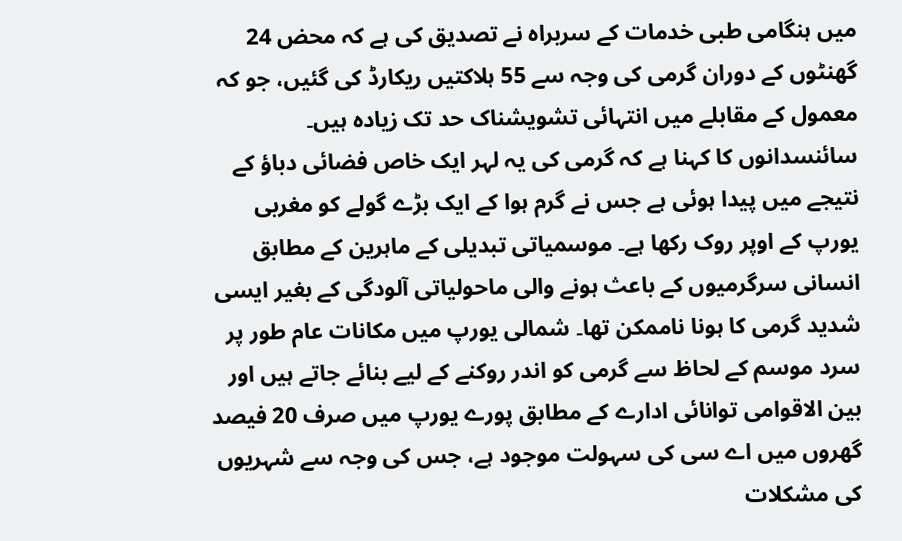میں ہنگامی طبی خدمات کے سربراہ نے تصدیق کی ہے کہ محض 24 گھنٹوں کے دوران گرمی کی وجہ سے 55 ہلاکتیں ریکارڈ کی گئیں، جو کہ معمول کے مقابلے میں انتہائی تشویشناک حد تک زیادہ ہیں۔
سائنسدانوں کا کہنا ہے کہ گرمی کی یہ لہر ایک خاص فضائی دباؤ کے نتیجے میں پیدا ہوئی ہے جس نے گرم ہوا کے ایک بڑے گولے کو مغربی یورپ کے اوپر روک رکھا ہے۔ موسمیاتی تبدیلی کے ماہرین کے مطابق انسانی سرگرمیوں کے باعث ہونے والی ماحولیاتی آلودگی کے بغیر ایسی شدید گرمی کا ہونا ناممکن تھا۔ شمالی یورپ میں مکانات عام طور پر سرد موسم کے لحاظ سے گرمی کو اندر روکنے کے لیے بنائے جاتے ہیں اور بین الاقوامی توانائی ادارے کے مطابق پورے یورپ میں صرف 20 فیصد گھروں میں اے سی کی سہولت موجود ہے، جس کی وجہ سے شہریوں کی مشکلات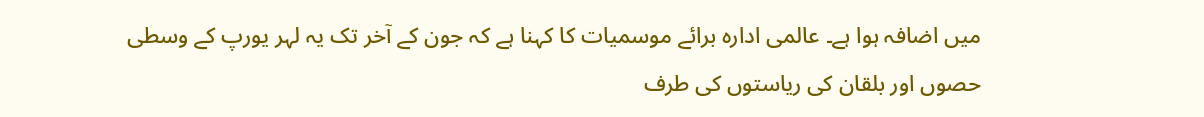میں اضافہ ہوا ہے۔ عالمی ادارہ برائے موسمیات کا کہنا ہے کہ جون کے آخر تک یہ لہر یورپ کے وسطی حصوں اور بلقان کی ریاستوں کی طرف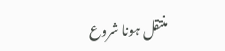منتقل ہونا شروع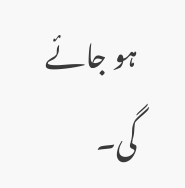ہو جائے گی۔